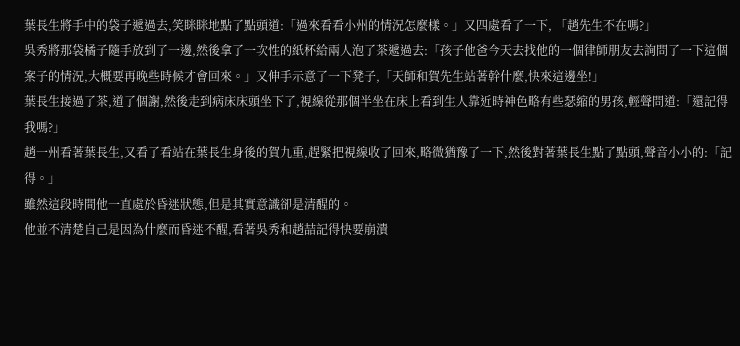葉長生將手中的袋子遞過去,笑眯眯地點了點頭道:「過來看看小州的情況怎麼樣。」又四處看了一下, 「趙先生不在嗎?」
吳秀將那袋橘子隨手放到了一邊,然後拿了一次性的紙杯給兩人泡了茶遞過去:「孩子他爸今天去找他的一個律師朋友去詢問了一下這個案子的情況,大概要再晚些時候才會回來。」又伸手示意了一下凳子,「天師和賀先生站著幹什麼,快來這邊坐!」
葉長生接過了茶,道了個謝,然後走到病床床頭坐下了,視線從那個半坐在床上看到生人靠近時神色略有些瑟縮的男孩,輕聲問道:「還記得我嗎?」
趙一州看著葉長生,又看了看站在葉長生身後的賀九重,趕緊把視線收了回來,略微猶豫了一下,然後對著葉長生點了點頭,聲音小小的:「記得。」
雖然這段時間他一直處於昏迷狀態,但是其實意識卻是清醒的。
他並不清楚自己是因為什麼而昏迷不醒,看著吳秀和趙喆記得快要崩潰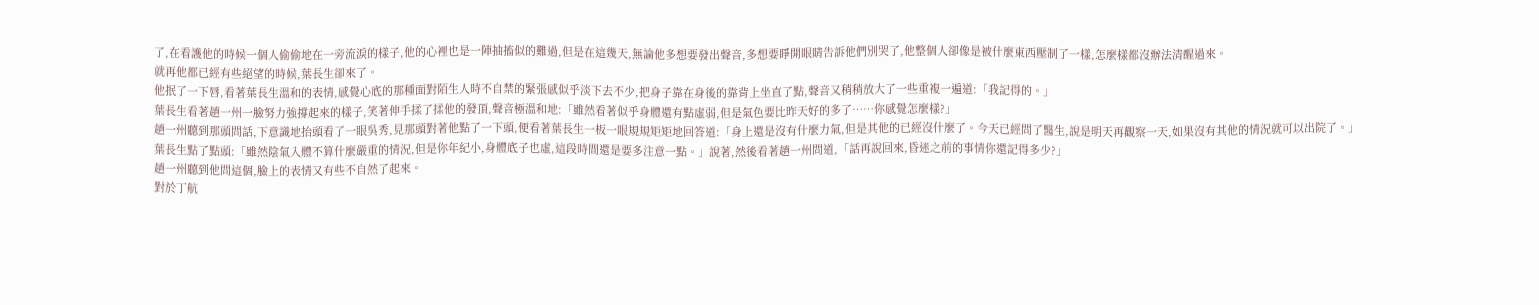了,在看護他的時候一個人偷偷地在一旁流淚的樣子,他的心裡也是一陣抽搐似的難過,但是在這幾天,無論他多想要發出聲音,多想要睜開眼睛告訴他們別哭了,他整個人卻像是被什麼東西壓制了一樣,怎麼樣都沒辦法清醒過來。
就再他都已經有些絕望的時候,葉長生卻來了。
他抿了一下唇,看著葉長生溫和的表情,感覺心底的那種面對陌生人時不自禁的緊張感似乎淡下去不少,把身子靠在身後的靠背上坐直了點,聲音又稍稍放大了一些重複一遍道:「我記得的。」
葉長生看著趙一州一臉努力強撐起來的樣子,笑著伸手揉了揉他的發頂,聲音極溫和地:「雖然看著似乎身體還有點虛弱,但是氣色要比昨天好的多了……你感覺怎麼樣?」
趙一州聽到那頭問話,下意識地抬頭看了一眼吳秀,見那頭對著他點了一下頭,便看著葉長生一板一眼規規矩矩地回答道:「身上還是沒有什麼力氣,但是其他的已經沒什麼了。今天已經問了醫生,說是明天再觀察一天,如果沒有其他的情況就可以出院了。」
葉長生點了點頭:「雖然陰氣入體不算什麼嚴重的情況,但是你年紀小,身體底子也虛,這段時間還是要多注意一點。」說著,然後看著趙一州問道,「話再說回來,昏迷之前的事情你還記得多少?」
趙一州聽到他問這個,臉上的表情又有些不自然了起來。
對於丁航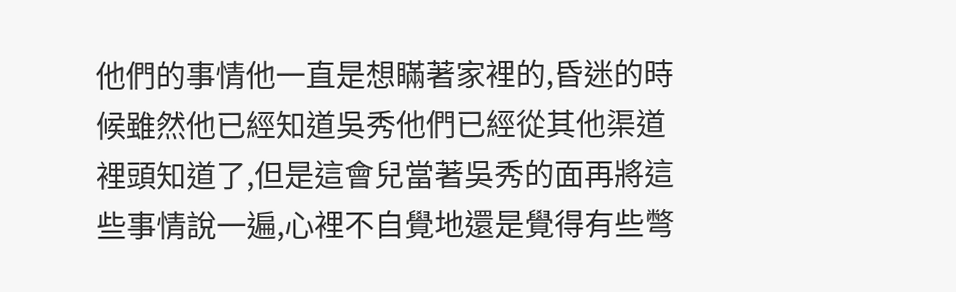他們的事情他一直是想瞞著家裡的,昏迷的時候雖然他已經知道吳秀他們已經從其他渠道裡頭知道了,但是這會兒當著吳秀的面再將這些事情說一遍,心裡不自覺地還是覺得有些彆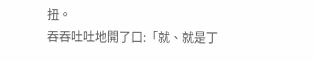扭。
吞吞吐吐地開了口:「就、就是丁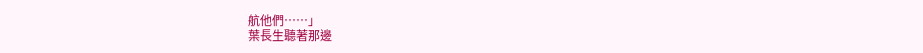航他們……」
葉長生聽著那邊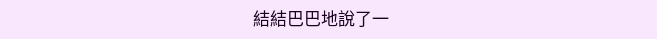結結巴巴地說了一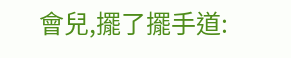會兒,擺了擺手道: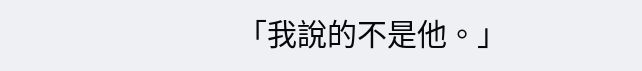「我說的不是他。」